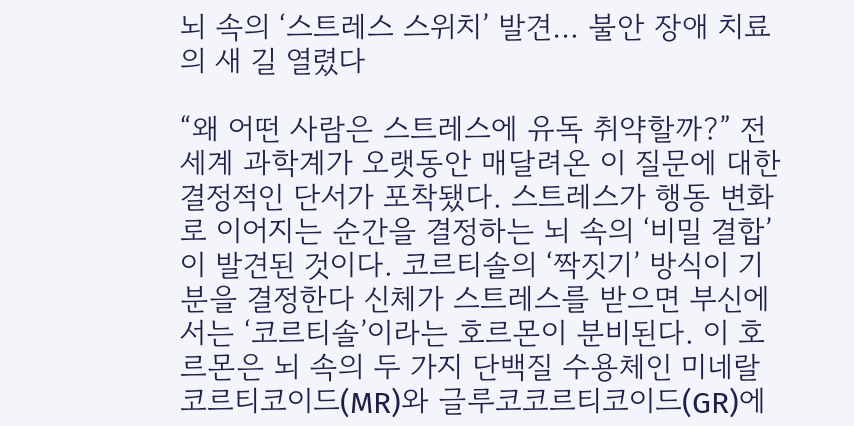뇌 속의 ‘스트레스 스위치’ 발견… 불안 장애 치료의 새 길 열렸다

“왜 어떤 사람은 스트레스에 유독 취약할까?” 전 세계 과학계가 오랫동안 매달려온 이 질문에 대한 결정적인 단서가 포착됐다. 스트레스가 행동 변화로 이어지는 순간을 결정하는 뇌 속의 ‘비밀 결합’이 발견된 것이다. 코르티솔의 ‘짝짓기’ 방식이 기분을 결정한다 신체가 스트레스를 받으면 부신에서는 ‘코르티솔’이라는 호르몬이 분비된다. 이 호르몬은 뇌 속의 두 가지 단백질 수용체인 미네랄코르티코이드(MR)와 글루코코르티코이드(GR)에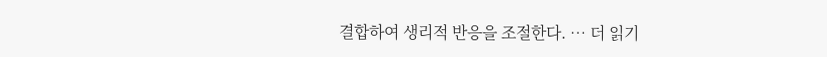결합하여 생리적 반응을 조절한다. … 더 읽기